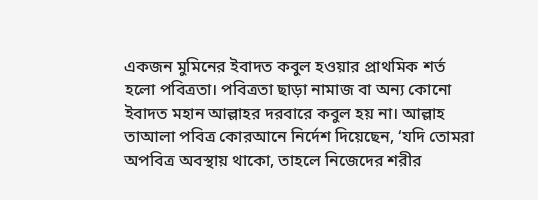একজন মুমিনের ইবাদত কবুল হওয়ার প্রাথমিক শর্ত হলো পবিত্রতা। পবিত্রতা ছাড়া নামাজ বা অন্য কোনো ইবাদত মহান আল্লাহর দরবারে কবুল হয় না। আল্লাহ তাআলা পবিত্র কোরআনে নির্দেশ দিয়েছেন, ‘যদি তোমরা অপবিত্র অবস্থায় থাকো, তাহলে নিজেদের শরীর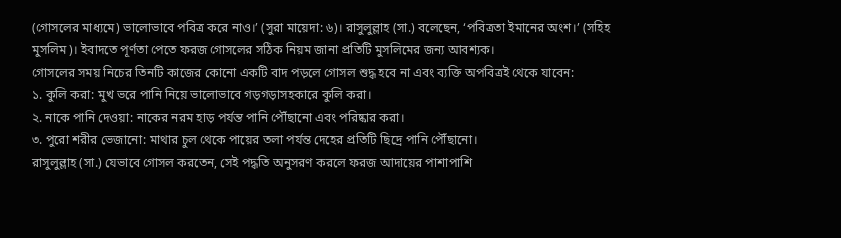(গোসলের মাধ্যমে) ভালোভাবে পবিত্র করে নাও।’ (সুরা মায়েদা: ৬)। রাসুলুল্লাহ (সা.) বলেছেন, ‘পবিত্রতা ইমানের অংশ।’ (সহিহ মুসলিম)। ইবাদতে পূর্ণতা পেতে ফরজ গোসলের সঠিক নিয়ম জানা প্রতিটি মুসলিমের জন্য আবশ্যক।
গোসলের সময় নিচের তিনটি কাজের কোনো একটি বাদ পড়লে গোসল শুদ্ধ হবে না এবং ব্যক্তি অপবিত্রই থেকে যাবেন:
১. কুলি করা: মুখ ভরে পানি নিয়ে ভালোভাবে গড়গড়াসহকারে কুলি করা।
২. নাকে পানি দেওয়া: নাকের নরম হাড় পর্যন্ত পানি পৌঁছানো এবং পরিষ্কার করা।
৩. পুরো শরীর ভেজানো: মাথার চুল থেকে পায়ের তলা পর্যন্ত দেহের প্রতিটি ছিদ্রে পানি পৌঁছানো।
রাসুলুল্লাহ (সা.) যেভাবে গোসল করতেন, সেই পদ্ধতি অনুসরণ করলে ফরজ আদায়ের পাশাপাশি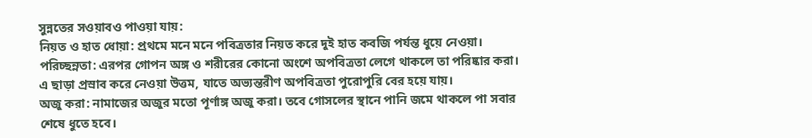সুন্নতের সওয়াবও পাওয়া যায়:
নিয়ত ও হাত ধোয়া: প্রথমে মনে মনে পবিত্রতার নিয়ত করে দুই হাত কবজি পর্যন্ত ধুয়ে নেওয়া।
পরিচ্ছন্নতা: এরপর গোপন অঙ্গ ও শরীরের কোনো অংশে অপবিত্রতা লেগে থাকলে তা পরিষ্কার করা। এ ছাড়া প্রস্রাব করে নেওয়া উত্তম, যাতে অভ্যন্তরীণ অপবিত্রতা পুরোপুরি বের হয়ে যায়।
অজু করা: নামাজের অজুর মতো পূর্ণাঙ্গ অজু করা। তবে গোসলের স্থানে পানি জমে থাকলে পা সবার শেষে ধুতে হবে।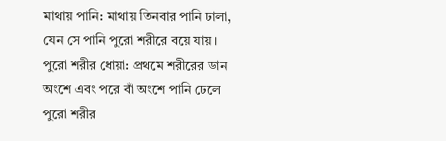মাথায় পানি: মাথায় তিনবার পানি ঢালা, যেন সে পানি পুরো শরীরে বয়ে যায়।
পুরো শরীর ধোয়া: প্রথমে শরীরের ডান অংশে এবং পরে বাঁ অংশে পানি ঢেলে পুরো শরীর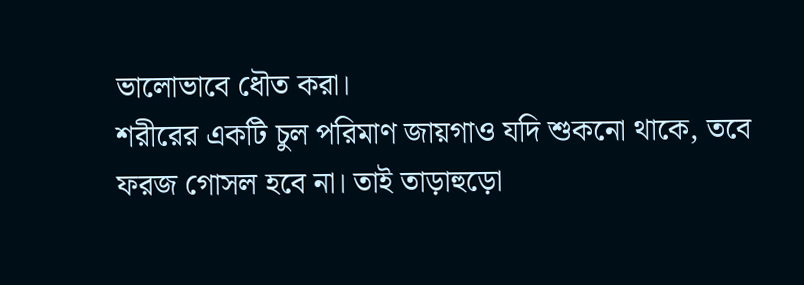ভালোভাবে ধৌত করা।
শরীরের একটি চুল পরিমাণ জায়গাও যদি শুকনো থাকে, তবে ফরজ গোসল হবে না। তাই তাড়াহুড়ো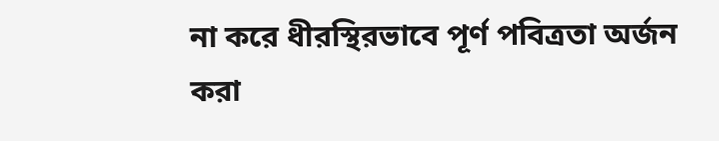না করে ধীরস্থিরভাবে পূর্ণ পবিত্রতা অর্জন করা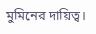মুমিনের দায়িত্ব।